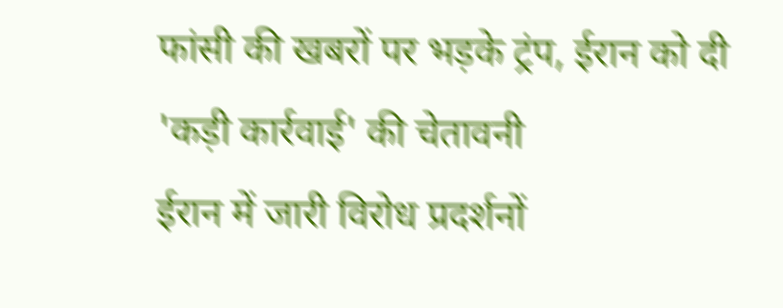फांसी की खबरों पर भड़के ट्रंप, ईरान को दी 'कड़ी कार्रवाई' की चेतावनी
ईरान में जारी विरोध प्रदर्शनों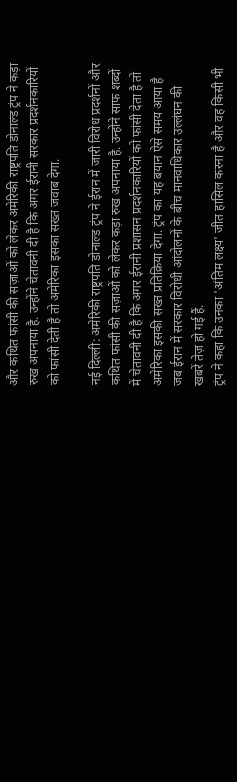और कथित फांसी की सज़ाओं को लेकर अमेरिकी राष्ट्रपति डोनाल्ड ट्रंप ने कड़ा रुख अपनाया है. उन्होंने चेतावनी दी है कि अगर ईरानी सरकार प्रदर्शनकारियों को फांसी देती है तो अमेरिका इसका सख्त जवाब देगा.

नई दिल्ली: अमेरिकी राष्ट्रपति डोनाल्ड ट्रंप ने ईरान में जारी विरोध प्रदर्शनों और कथित फांसी की सज़ाओं को लेकर कड़ा रुख अपनाया है. उन्होंने साफ शब्दों में चेतावनी दी है कि अगर ईरानी प्रशासन प्रदर्शनकारियों को फांसी देता है तो अमेरिका इसकी सख्त प्रतिक्रिया देगा. ट्रंप का यह बयान ऐसे समय आया है जब ईरान में सरकार विरोधी आंदोलनों के बीच मानवाधिकार उल्लंघन की खबरें तेज़ हो गई हैं.
ट्रंप ने कहा कि उनका 'अंतिम लक्ष्य' जीत हासिल करना है और वह किसी भी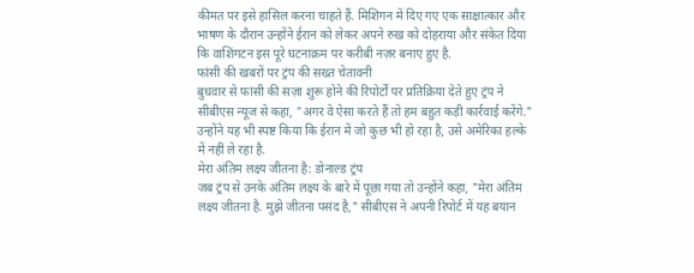कीमत पर इसे हासिल करना चाहते हैं. मिशिगन में दिए गए एक साक्षात्कार और भाषण के दौरान उन्होंने ईरान को लेकर अपने रुख को दोहराया और संकेत दिया कि वाशिंगटन इस पूरे घटनाक्रम पर करीबी नज़र बनाए हुए है.
फांसी की खबरों पर ट्रंप की सख्त चेतावनी
बुधवार से फांसी की सज़ा शुरू होने की रिपोर्टों पर प्रतिक्रिया देते हुए ट्रंप ने सीबीएस न्यूज से कहा, "अगर वे ऐसा करते हैं तो हम बहुत कड़ी कार्रवाई करेंगे."
उन्होंने यह भी स्पष्ट किया कि ईरान में जो कुछ भी हो रहा है, उसे अमेरिका हल्के में नहीं ले रहा है.
मेरा अंतिम लक्ष्य जीतना है: डोनाल्ड ट्रंप
जब ट्रंप से उनके अंतिम लक्ष्य के बारे में पूछा गया तो उन्होंने कहा, "मेरा अंतिम लक्ष्य जीतना है. मुझे जीतना पसंद है," सीबीएस ने अपनी रिपोर्ट में यह बयान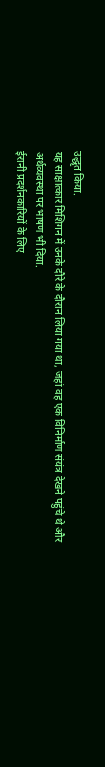उद्धृत किया.
यह साक्षात्कार मिशिगन में उनके दौरे के दौरान लिया गया था, जहां वह एक विनिर्माण संयंत्र देखने पहुंचे थे और अर्थव्यवस्था पर भाषण भी दिया.
ईरानी प्रदर्शनकारियों के लिए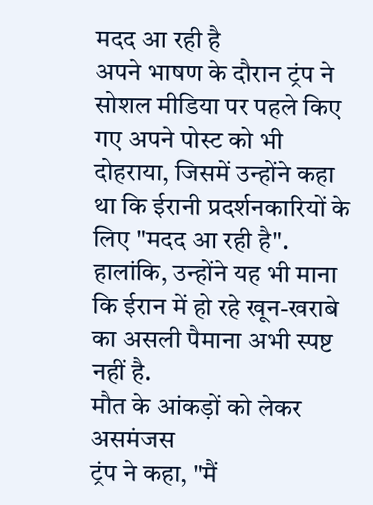मदद आ रही है
अपने भाषण के दौरान ट्रंप ने सोशल मीडिया पर पहले किए गए अपने पोस्ट को भी दोहराया, जिसमें उन्होंने कहा था कि ईरानी प्रदर्शनकारियों के लिए "मदद आ रही है".
हालांकि, उन्होंने यह भी माना कि ईरान में हो रहे खून-खराबे का असली पैमाना अभी स्पष्ट नहीं है.
मौत के आंकड़ों को लेकर असमंजस
ट्रंप ने कहा, "मैं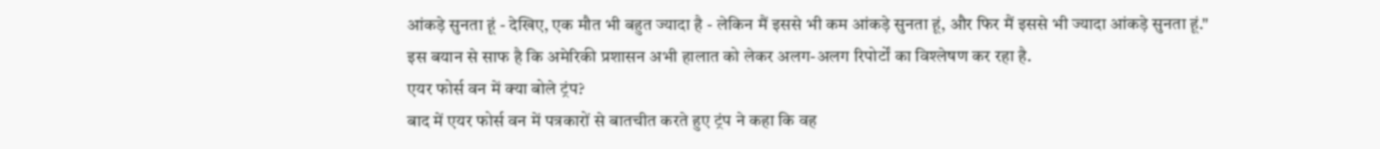आंकड़े सुनता हूं - देखिए, एक मौत भी बहुत ज्यादा है - लेकिन मैं इससे भी कम आंकड़े सुनता हूं, और फिर मैं इससे भी ज्यादा आंकड़े सुनता हूं."
इस बयान से साफ है कि अमेरिकी प्रशासन अभी हालात को लेकर अलग-अलग रिपोर्टों का विश्लेषण कर रहा है.
एयर फोर्स वन में क्या बोले ट्रंप?
बाद में एयर फोर्स वन में पत्रकारों से बातचीत करते हुए ट्रंप ने कहा कि वह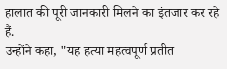हालात की पूरी जानकारी मिलने का इंतजार कर रहे हैं.
उन्होंने कहा, "यह हत्या महत्वपूर्ण प्रतीत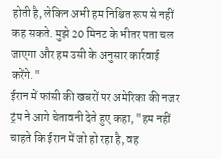होती है, लेकिन अभी हम निश्चित रूप से नहीं कह सकते. मुझे 20 मिनट के भीतर पता चल जाएगा और हम उसी के अनुसार कार्रवाई करेंगे."
ईरान में फांसी की खबरों पर अमेरिका की नजर
ट्रंप ने आगे चेतावनी देते हुए कहा, "हम नहीं चाहते कि ईरान में जो हो रहा है, वह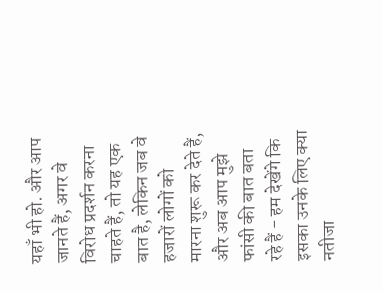यहाँ भी हो. और आप जानते हैं, अगर वे विरोध प्रदर्शन करना चाहते हैं, तो यह एक बात है, लेकिन जब वे हजारों लोगों को मारना शुरू कर देते हैं, और अब आप मुझे फांसी की बात बता रहे हैं - हम देखेंगे कि इसका उनके लिए क्या नतीजा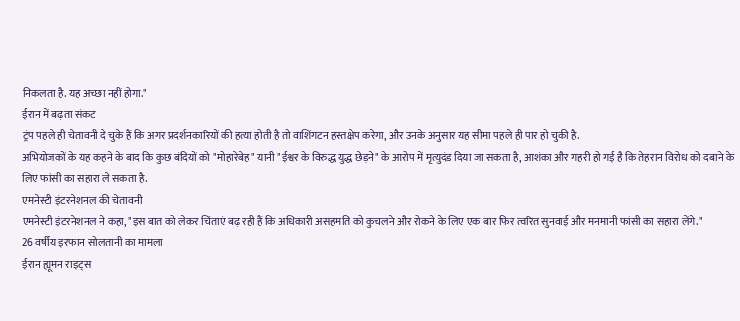निकलता है. यह अच्छा नहीं होगा."
ईरान में बढ़ता संकट
ट्रंप पहले ही चेतावनी दे चुके हैं कि अगर प्रदर्शनकारियों की हत्या होती है तो वाशिंगटन हस्तक्षेप करेगा, और उनके अनुसार यह सीमा पहले ही पार हो चुकी है.
अभियोजकों के यह कहने के बाद कि कुछ बंदियों को "मोहारेबेह" यानी "ईश्वर के विरुद्ध युद्ध छेड़ने" के आरोप में मृत्युदंड दिया जा सकता है, आशंका और गहरी हो गई है कि तेहरान विरोध को दबाने के लिए फांसी का सहारा ले सकता है.
एमनेस्टी इंटरनेशनल की चेतावनी
एमनेस्टी इंटरनेशनल ने कहा, "इस बात को लेकर चिंताएं बढ़ रही हैं कि अधिकारी असहमति को कुचलने और रोकने के लिए एक बार फिर त्वरित सुनवाई और मनमानी फांसी का सहारा लेंगे."
26 वर्षीय इरफान सोलतानी का मामला
ईरान ह्यूमन राइट्स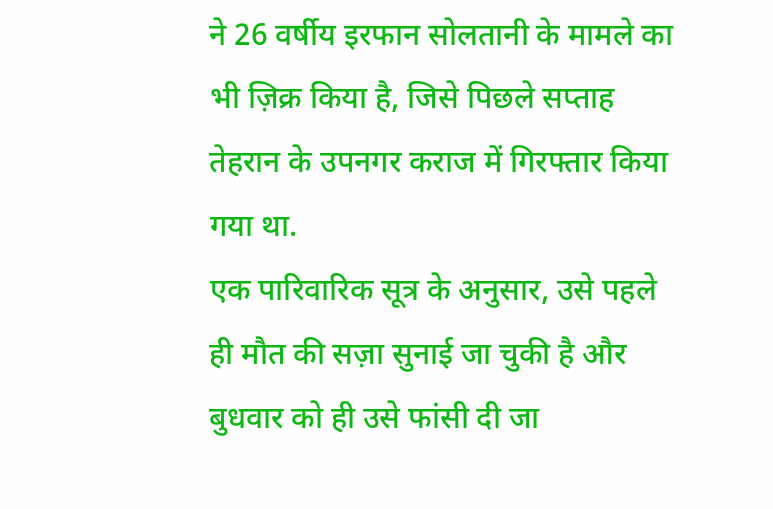ने 26 वर्षीय इरफान सोलतानी के मामले का भी ज़िक्र किया है, जिसे पिछले सप्ताह तेहरान के उपनगर कराज में गिरफ्तार किया गया था.
एक पारिवारिक सूत्र के अनुसार, उसे पहले ही मौत की सज़ा सुनाई जा चुकी है और बुधवार को ही उसे फांसी दी जा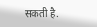सकती है.